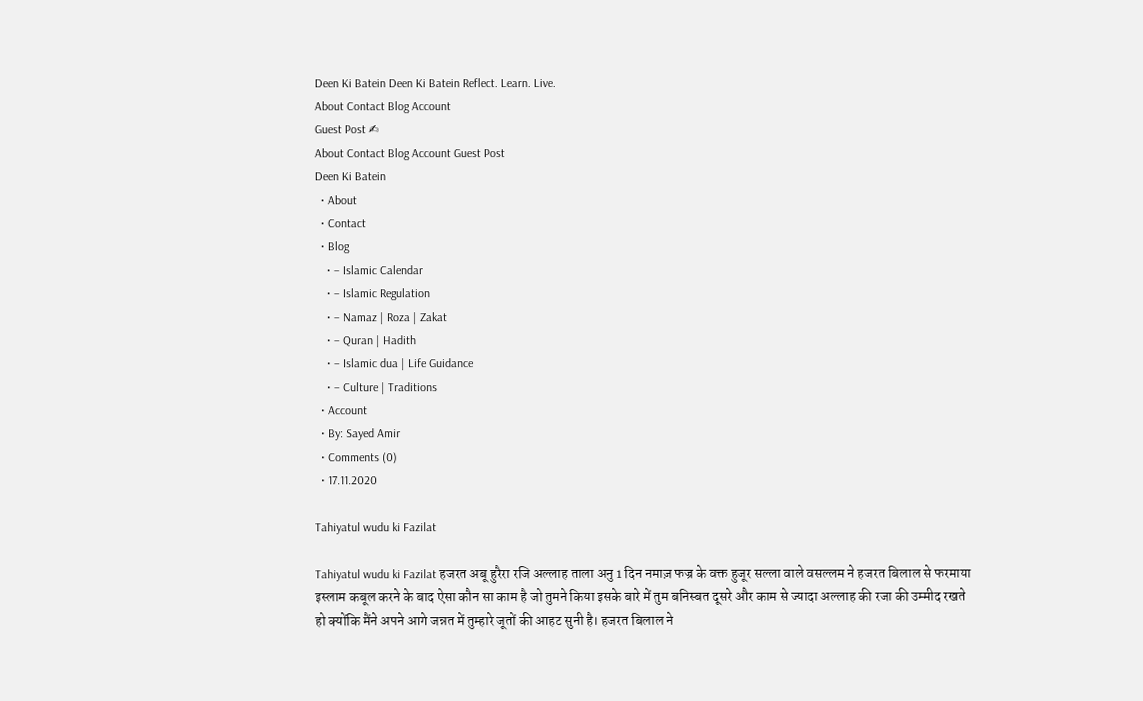Deen Ki Batein Deen Ki Batein Reflect. Learn. Live.
About Contact Blog Account
Guest Post ✍
About Contact Blog Account Guest Post
Deen Ki Batein
  • About
  • Contact
  • Blog
    • – Islamic Calendar
    • – Islamic Regulation
    • – Namaz | Roza | Zakat
    • – Quran | Hadith
    • – Islamic dua | Life Guidance
    • – Culture | Traditions
  • Account
  • By: Sayed Amir
  • Comments (0)
  • 17.11.2020

Tahiyatul wudu ki Fazilat

Tahiyatul wudu ki Fazilat हजरत अबू हुरैरा रजि अल्लाह ताला अनु 1 दिन नमाज़ फज्र के वक्त हुजूर सल्ला वाले वसल्लम ने हजरत बिलाल से फरमाया इस्लाम कबूल करने के बाद ऐसा कौन सा काम है जो तुमने किया इसके बारे में तुम बनिस्बत दूसरे और काम से ज्यादा अल्लाह की रजा की उम्मीद रखते हो क्योंकि मैंने अपने आगे जन्नत में तुम्हारे जूतों की आहट सुनी है। हजरत बिलाल ने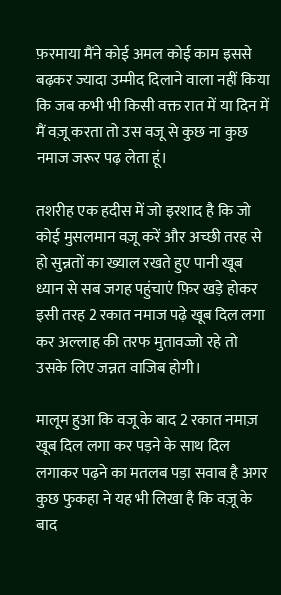फ़रमाया मैंने कोई अमल कोई काम इससे बढ़कर ज्यादा उम्मीद दिलाने वाला नहीं किया कि जब कभी भी किसी वक्त रात में या दिन में मैं वज़ू करता तो उस वजू से कुछ ना कुछ नमाज जरूर पढ़ लेता हूं।

तशरीह एक हदीस में जो इरशाद है कि जो कोई मुसलमान वज़ू करें और अच्छी तरह से हो सुन्नतों का ख्याल रखते हुए पानी खूब ध्यान से सब जगह पहुंचाएं फ़िर खड़े होकर इसी तरह 2 रकात नमाज पढ़े खूब दिल लगा कर अल्लाह की तरफ मुतावज्जो रहे तो उसके लिए जन्नत वाजिब होगी।

मालूम हुआ कि वजू के बाद 2 रकात नमाज़ खूब दिल लगा कर पड़ने के साथ दिल लगाकर पढ़ने का मतलब पड़ा सवाब है अगर कुछ फुकहा ने यह भी लिखा है कि वज़ू के बाद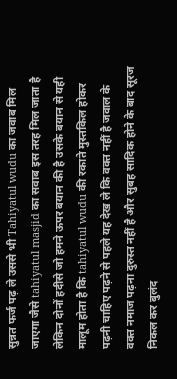सुन्नत फर्ज पढ़ ले उससे भी Tahiyatul wudu का जवाब मिल जाएगा जैसे tahiyatul masjid का सवाब इस तरह मिल जाता है लेकिन दोनों हदीसे जो हमने ऊपर बयान की है उसके बयान से यही मालूम होता है कि tahiyatul wudu की रकाते मुस्तकिल होकर पढ़नी चाहिए पढ़ने से पहले यह देख ले कि वक्त नहीं है जवाल के वक्त नमाज पढ़ना दुरुस्त नहीं है और सुबह सादिक होने के बाद सूरज निकल कर बुलंद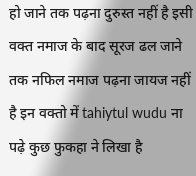हो जाने तक पढ़ना दुरुस्त नहीं है इसी वक्त नमाज के बाद सूरज ढल जाने तक नफिल नमाज पढ़ना जायज नहीं है इन वक्तो में tahiytul wudu ना पढ़े कुछ फुकहा ने लिखा है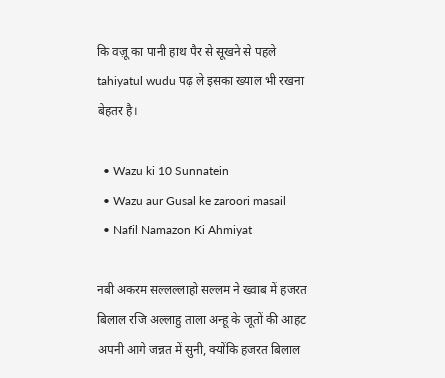कि वज़ू का पानी हाथ पैर से सूखने से पहले tahiyatul wudu पढ़ ले इसका ख्याल भी रखना बेहतर है।

  • Wazu ki 10 Sunnatein
  • Wazu aur Gusal ke zaroori masail
  • Nafil Namazon Ki Ahmiyat

नबी अकरम सल्लल्लाहो सल्लम ने ख्वाब में हजरत बिलाल रजि अल्लाहु ताला अन्हू के जूतों की आहट अपनी आगे जन्नत में सुनी, क्योंकि हजरत बिलाल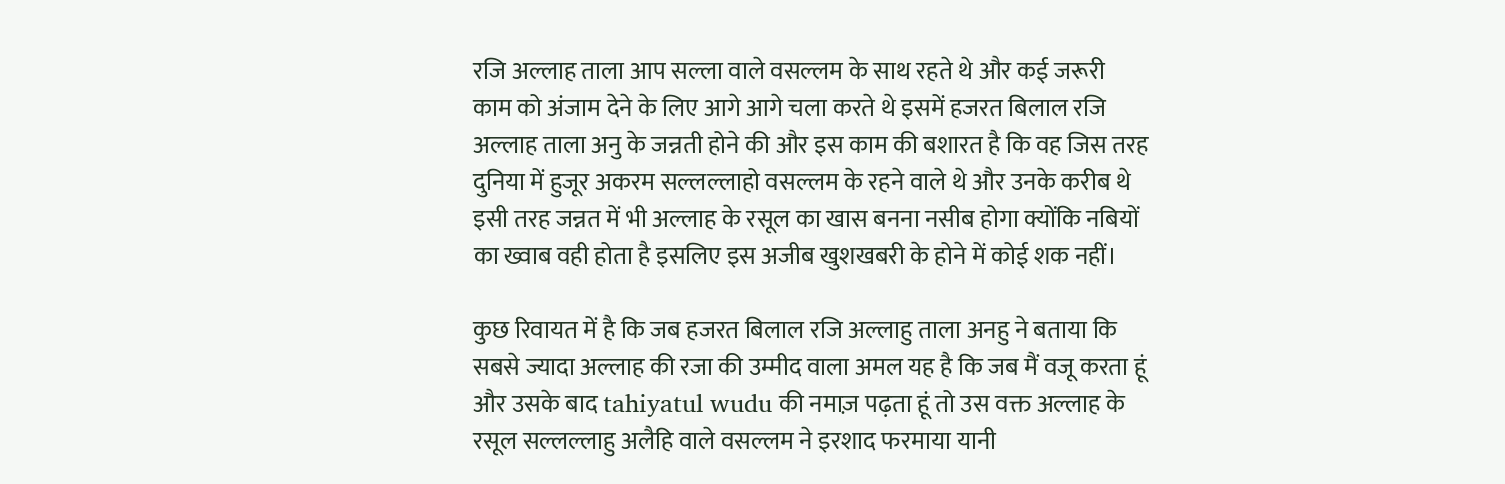रजि अल्लाह ताला आप सल्ला वाले वसल्लम के साथ रहते थे और कई जरूरी काम को अंजाम देने के लिए आगे आगे चला करते थे इसमें हजरत बिलाल रजि अल्लाह ताला अनु के जन्नती होने की और इस काम की बशारत है कि वह जिस तरह दुनिया में हुजूर अकरम सल्लल्लाहो वसल्लम के रहने वाले थे और उनके करीब थे इसी तरह जन्नत में भी अल्लाह के रसूल का खास बनना नसीब होगा क्योंकि नबियों का ख्वाब वही होता है इसलिए इस अजीब खुशखबरी के होने में कोई शक नहीं।

कुछ रिवायत में है कि जब हजरत बिलाल रजि अल्लाहु ताला अनहु ने बताया कि सबसे ज्यादा अल्लाह की रजा की उम्मीद वाला अमल यह है कि जब मैं वजू करता हूं और उसके बाद tahiyatul wudu की नमाज़ पढ़ता हूं तो उस वक्त अल्लाह के रसूल सल्लल्लाहु अलैहि वाले वसल्लम ने इरशाद फरमाया यानी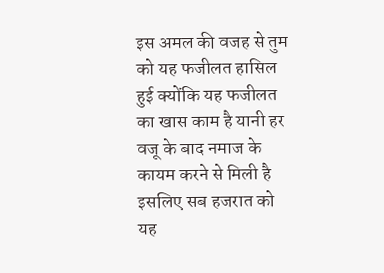इस अमल की वजह से तुम को यह फजीलत हासिल हुई क्योंकि यह फजीलत का खास काम है यानी हर वजू के बाद नमाज के कायम करने से मिली है इसलिए सब हजरात को यह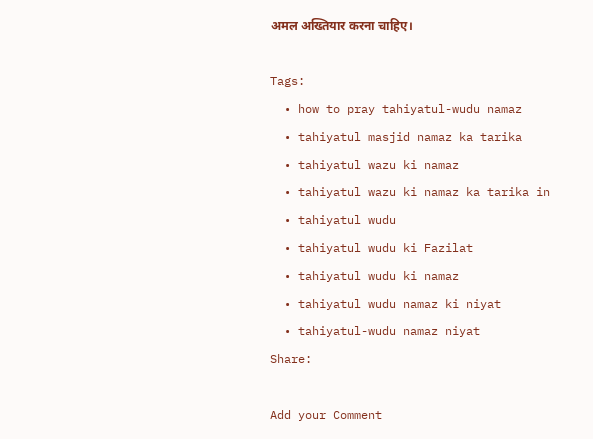अमल अख्तियार करना चाहिए।

Tags:
  • how to pray tahiyatul-wudu namaz
  • tahiyatul masjid namaz ka tarika
  • tahiyatul wazu ki namaz
  • tahiyatul wazu ki namaz ka tarika in
  • tahiyatul wudu
  • tahiyatul wudu ki Fazilat
  • tahiyatul wudu ki namaz
  • tahiyatul wudu namaz ki niyat
  • tahiyatul-wudu namaz niyat
Share:

Add your Comment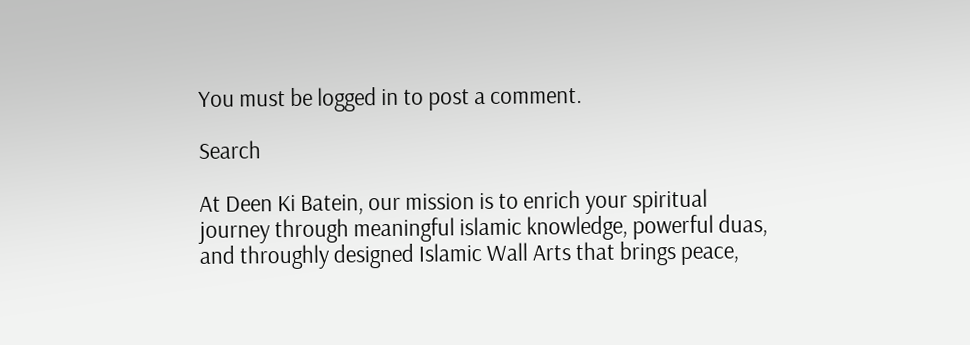You must be logged in to post a comment.

Search

At Deen Ki Batein, our mission is to enrich your spiritual journey through meaningful islamic knowledge, powerful duas, and throughly designed Islamic Wall Arts that brings peace,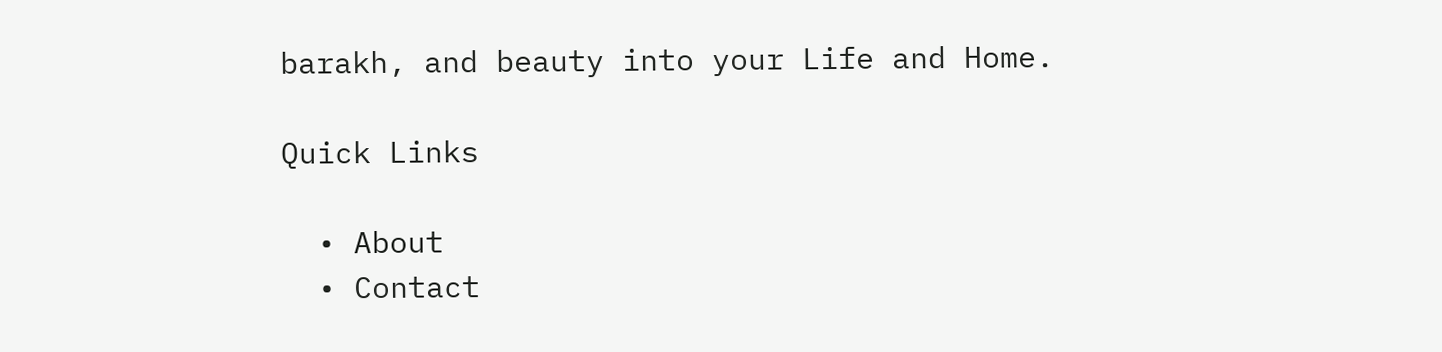barakh, and beauty into your Life and Home.

Quick Links

  • About
  • Contact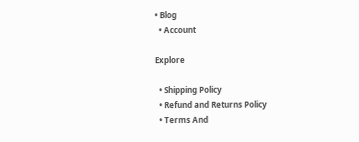• Blog
  • Account

Explore

  • Shipping Policy
  • Refund and Returns Policy
  • Terms And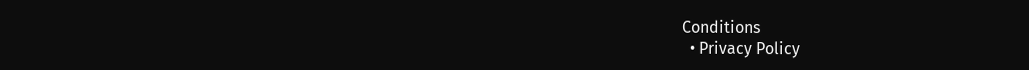Conditions
  • Privacy Policy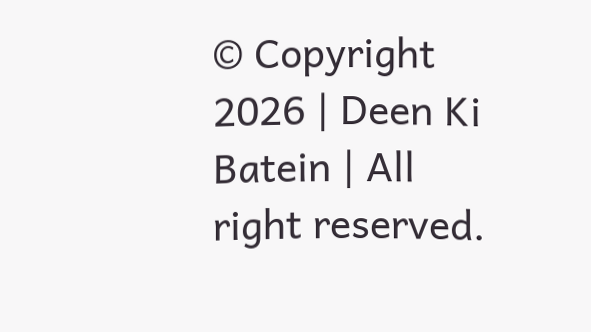© Copyright 2026 | Deen Ki Batein | All right reserved.